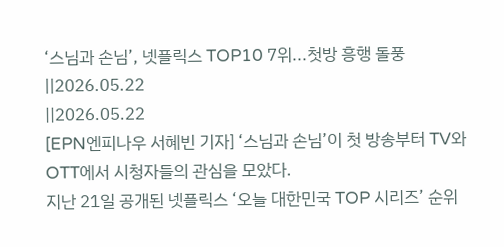‘스님과 손님’, 넷플릭스 TOP10 7위...첫방 흥행 돌풍
||2026.05.22
||2026.05.22
[EPN엔피나우 서혜빈 기자] ‘스님과 손님’이 첫 방송부터 TV와 OTT에서 시청자들의 관심을 모았다.
지난 21일 공개된 넷플릭스 ‘오늘 대한민국 TOP 시리즈’ 순위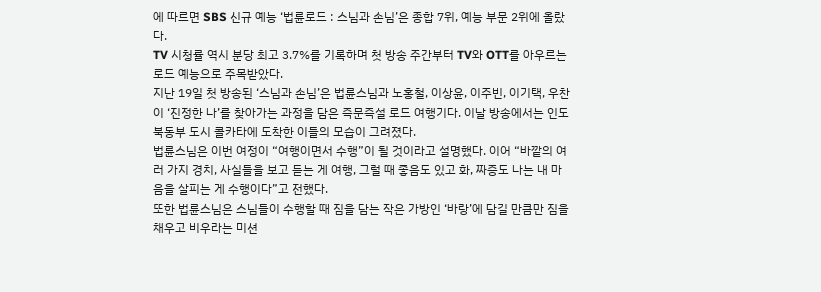에 따르면 SBS 신규 예능 ‘법륜로드 : 스님과 손님’은 종합 7위, 예능 부문 2위에 올랐다.
TV 시청률 역시 분당 최고 3.7%를 기록하며 첫 방송 주간부터 TV와 OTT를 아우르는 로드 예능으로 주목받았다.
지난 19일 첫 방송된 ‘스님과 손님’은 법륜스님과 노홍철, 이상윤, 이주빈, 이기택, 우찬이 ‘진정한 나’를 찾아가는 과정을 담은 즉문즉설 로드 여행기다. 이날 방송에서는 인도 북동부 도시 콜카타에 도착한 이들의 모습이 그려졌다.
법륜스님은 이번 여정이 “여행이면서 수행”이 될 것이라고 설명했다. 이어 “바깥의 여러 가지 경치, 사실들을 보고 듣는 게 여행, 그럴 때 좋음도 있고 화, 짜증도 나는 내 마음을 살피는 게 수행이다”고 전했다.
또한 법륜스님은 스님들이 수행할 때 짐을 담는 작은 가방인 ‘바랑’에 담길 만큼만 짐을 채우고 비우라는 미션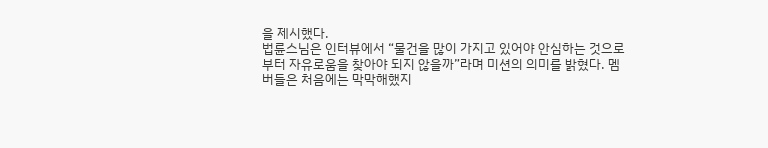을 제시했다.
법륜스님은 인터뷰에서 “물건을 많이 가지고 있어야 안심하는 것으로부터 자유로움을 찾아야 되지 않을까”라며 미션의 의미를 밝혔다. 멤버들은 처음에는 막막해했지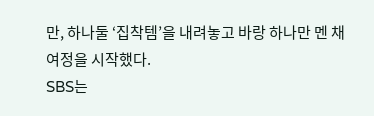만, 하나둘 ‘집착템’을 내려놓고 바랑 하나만 멘 채 여정을 시작했다.
SBS는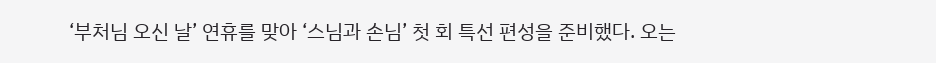‘부처님 오신 날’ 연휴를 맞아 ‘스님과 손님’ 첫 회 특선 편성을 준비했다. 오는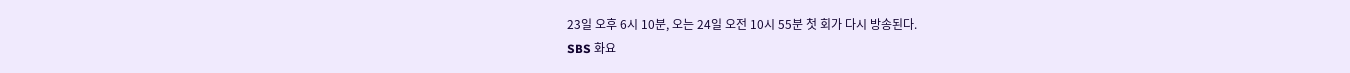23일 오후 6시 10분, 오는 24일 오전 10시 55분 첫 회가 다시 방송된다.
SBS 화요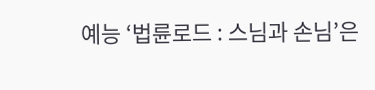예능 ‘법륜로드 : 스님과 손님’은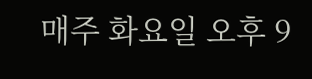매주 화요일 오후 9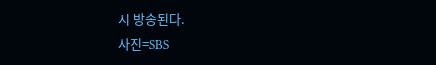시 방송된다.
사진=SBS